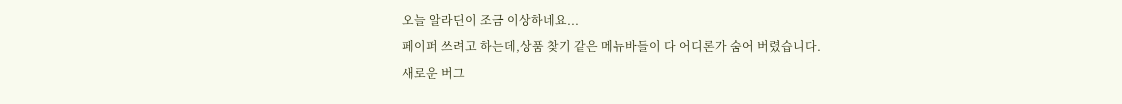오늘 알라딘이 조금 이상하네요...
페이퍼 쓰려고 하는데,상품 찾기 같은 메뉴바들이 다 어디론가 숨어 버렸습니다.
새로운 버그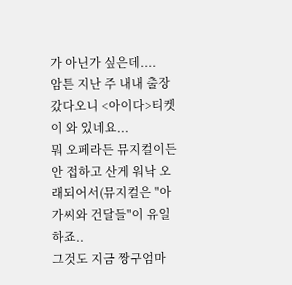가 아닌가 싶은데....
암튼 지난 주 내내 출장 갔다오니 <아이다>티켓이 와 있네요...
뭐 오페라든 뮤지컬이든 안 접하고 산게 워낙 오래되어서(뮤지컬은 "아가씨와 건달들"이 유일하죠..
그것도 지금 짱구엄마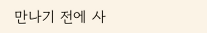만나기 전에 사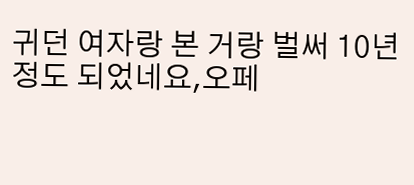귀던 여자랑 본 거랑 벌써 10년정도 되었네요,오페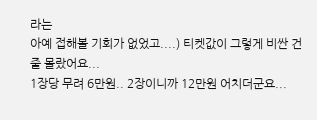라는
아예 접해볼 기회가 없었고....) 티켓값이 그렇게 비싼 건 줄 몰랐어요...
1장당 무려 6만원.. 2장이니까 12만원 어치더군요...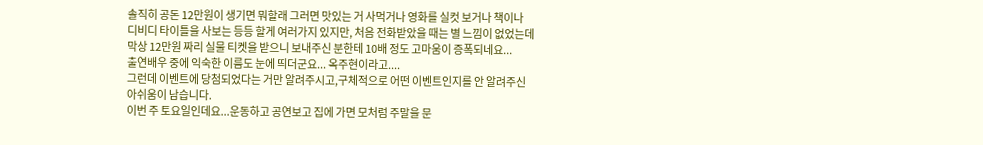솔직히 공돈 12만원이 생기면 뭐할래 그러면 맛있는 거 사먹거나 영화를 실컷 보거나 책이나
디비디 타이틀을 사보는 등등 할게 여러가지 있지만, 처음 전화받았을 때는 별 느낌이 없었는데
막상 12만원 짜리 실물 티켓을 받으니 보내주신 분한테 10배 정도 고마움이 증폭되네요...
출연배우 중에 익숙한 이름도 눈에 띄더군요... 옥주현이라고....
그런데 이벤트에 당첨되었다는 거만 알려주시고,구체적으로 어떤 이벤트인지를 안 알려주신
아쉬움이 남습니다.
이번 주 토요일인데요...운동하고 공연보고 집에 가면 모처럼 주말을 문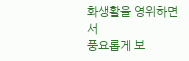화생활을 영위하면서
풍요롭게 보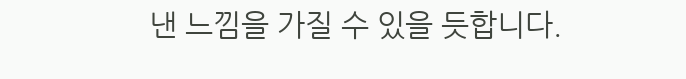낸 느낌을 가질 수 있을 듯합니다.